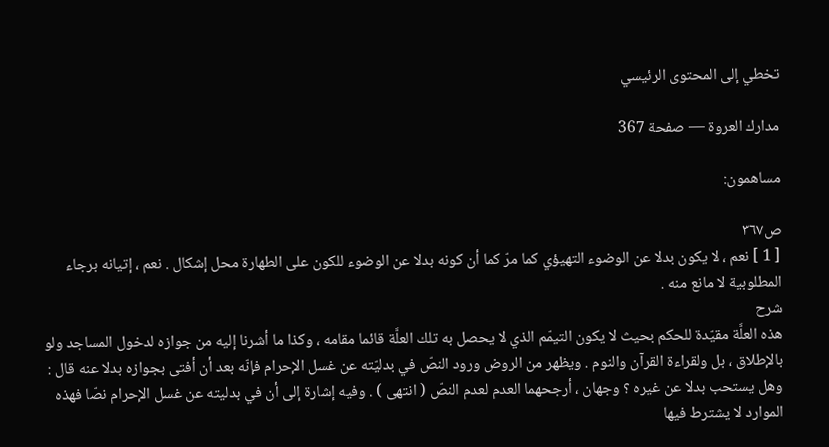تخطي إلى المحتوى الرئيسي

مدارك العروة — صفحة 367

مساهمون:

ص٣٦٧
[ 1 ] نعم ، لا يكون بدلا عن الوضوء التهيؤي كما مرّ كما أن كونه بدلا عن الوضوء للكون على الطهارة محل إشكال . نعم ، إتيانه برجاء المطلوبية لا مانع منه .
شرح
هذه العلَّة مقيّدة للحكم بحيث لا يكون التيمّم الذي لا يحصل به تلك العلَّة قائما مقامه ، وكذا ما أشرنا إليه من جوازه لدخول المساجد ولو بالإطلاق ، بل ولقراءة القرآن والنوم . ويظهر من الروض ورود النصّ في بدليّته عن غسل الإحرام فإنّه بعد أن أفتى بجوازه بدلا عنه قال : وهل يستحب بدلا عن غيره ؟ وجهان ، أرجحهما العدم لعدم النصّ ( انتهى ) . وفيه إشارة إلى أن في بدليته عن غسل الإحرام نصّا فهذه الموارد لا يشترط فيها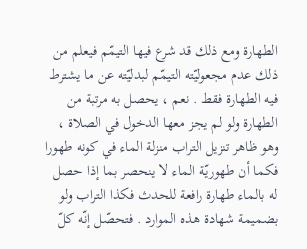الطهارة ومع ذلك قد شرع فيها التيمّم فيعلم من ذلك عدم مجعوليّته التيمّم لبدليّته عن ما يشترط فيه الطهارة فقط . نعم ، يحصل به مرتبة من الطهارة ولو لم يجز معها الدخول في الصلاة ، وهو ظاهر تنزيل التراب منزلة الماء في كونه طهورا فكما أن طهوريّة الماء لا ينحصر بما إذا حصل له بالماء طهارة رافعة للحدث فكذا التراب ولو بضميمة شهادة هذه الموارد . فتحصّل إنّه كلّ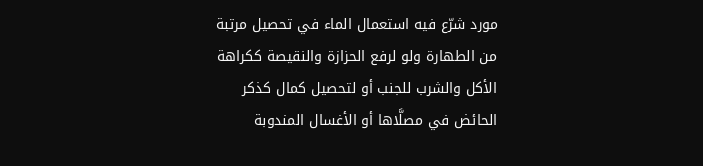مورد شرّع فيه استعمال الماء في تحصيل مرتبة من الطهارة ولو لرفع الحزازة والنقيصة ككراهة الأكل والشرب للجنب أو لتحصيل كمال كذكر الحائض في مصلَّاها أو الأغسال المندوبة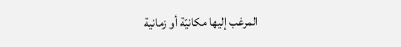المرغب إليها مكانيّة أو زمانية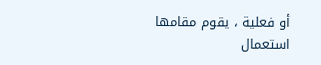أو فعلية ، يقوم مقامها استعمال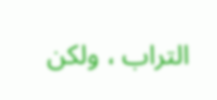التراب ، ولكن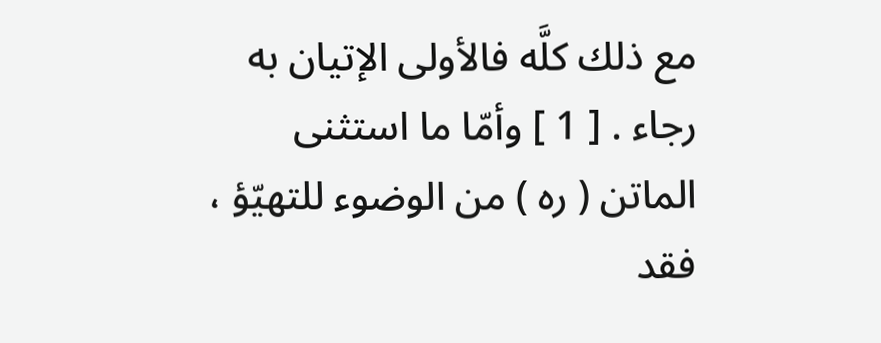مع ذلك كلَّه فالأولى الإتيان به رجاء . [ 1 ] وأمّا ما استثنى الماتن ( ره ) من الوضوء للتهيّؤ ، فقد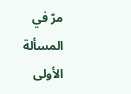مرّ في المسألة الأولى